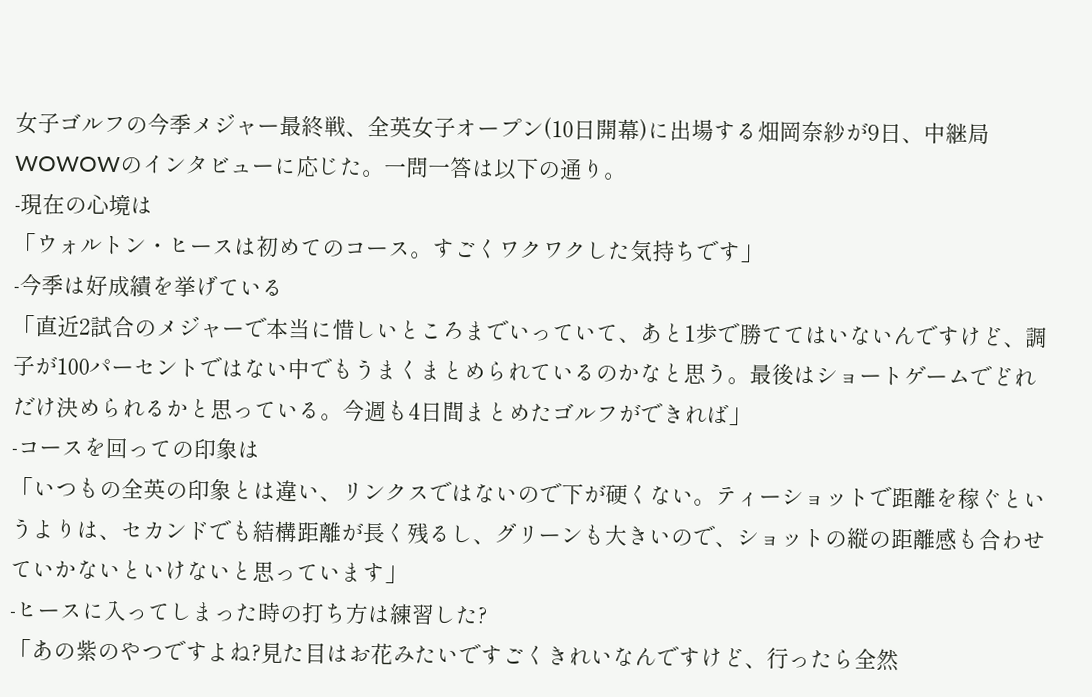女子ゴルフの今季メジャー最終戦、全英女子オープン(10日開幕)に出場する畑岡奈紗が9日、中継局WOWOWのインタビューに応じた。一問一答は以下の通り。
-現在の心境は
「ウォルトン・ヒースは初めてのコース。すごくワクワクした気持ちです」
-今季は好成績を挙げている
「直近2試合のメジャーで本当に惜しいところまでいっていて、あと1歩で勝ててはいないんですけど、調子が100パーセントではない中でもうまくまとめられているのかなと思う。最後はショートゲームでどれだけ決められるかと思っている。今週も4日間まとめたゴルフができれば」
-コースを回っての印象は
「いつもの全英の印象とは違い、リンクスではないので下が硬くない。ティーショットで距離を稼ぐというよりは、セカンドでも結構距離が長く残るし、グリーンも大きいので、ショットの縦の距離感も合わせていかないといけないと思っています」
-ヒースに入ってしまった時の打ち方は練習した?
「あの紫のやつですよね?見た目はお花みたいですごくきれいなんですけど、行ったら全然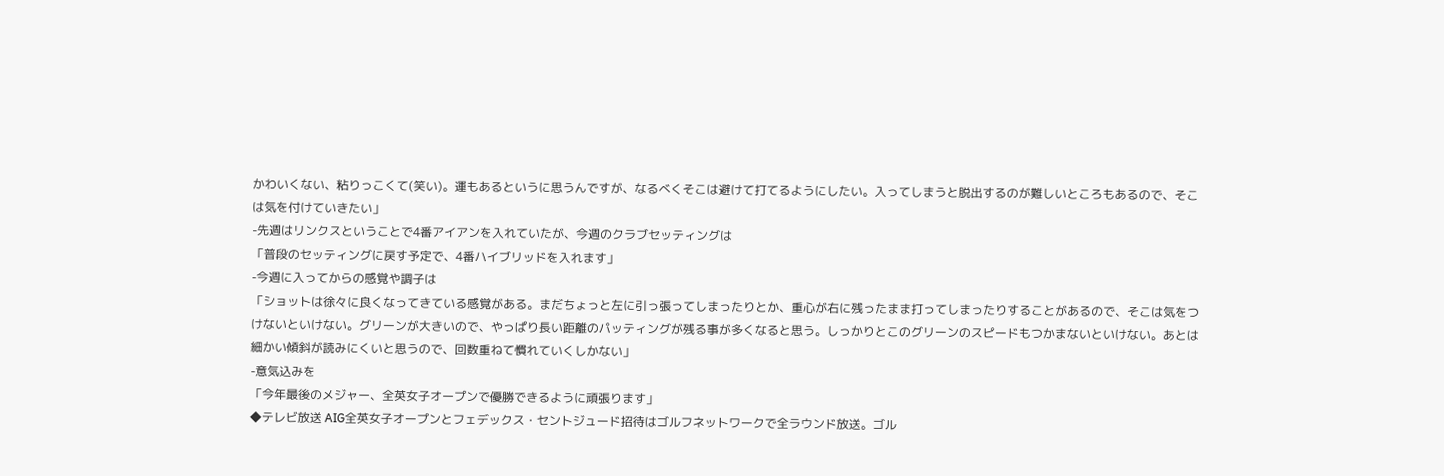かわいくない、粘りっこくて(笑い)。運もあるというに思うんですが、なるべくそこは避けて打てるようにしたい。入ってしまうと脱出するのが難しいところもあるので、そこは気を付けていきたい」
-先週はリンクスということで4番アイアンを入れていたが、今週のクラブセッティングは
「普段のセッティングに戻す予定で、4番ハイブリッドを入れます」
-今週に入ってからの感覚や調子は
「ショットは徐々に良くなってきている感覚がある。まだちょっと左に引っ張ってしまったりとか、重心が右に残ったまま打ってしまったりすることがあるので、そこは気をつけないといけない。グリーンが大きいので、やっぱり長い距離のパッティングが残る事が多くなると思う。しっかりとこのグリーンのスピードもつかまないといけない。あとは細かい傾斜が読みにくいと思うので、回数重ねて慣れていくしかない」
-意気込みを
「今年最後のメジャー、全英女子オープンで優勝できるように頑張ります」
◆テレビ放送 AIG全英女子オープンとフェデックス・セントジュード招待はゴルフネットワークで全ラウンド放送。ゴル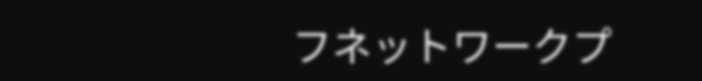フネットワークプ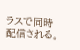ラスで同時配信される。